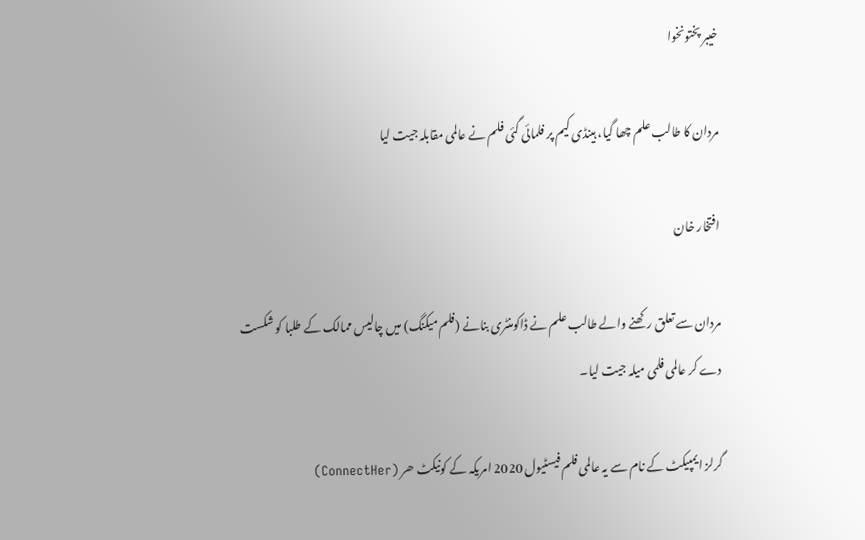خیبر پختونخوا

مردان کا طالب علم چھا گیا، ہینڈی کیم پر فلمائی گئی فلم نے عالمی مقابلہ جیت لیا

افتخار خان

مردان سے تعلق رکھنے والے طالب علم نے ڈاکومنٹری بنانے (فلم میکنگ) میں چالیس ممالک کے طلبا کو شکست دے کر عالمی فلمی میلہ جیت لیا۔

گرلز ایمپیکٹ کے نام سے یہ عالمی فلم فیسٹیول 2020 امریکہ کے کونیکٹ ھر (ConnectHer)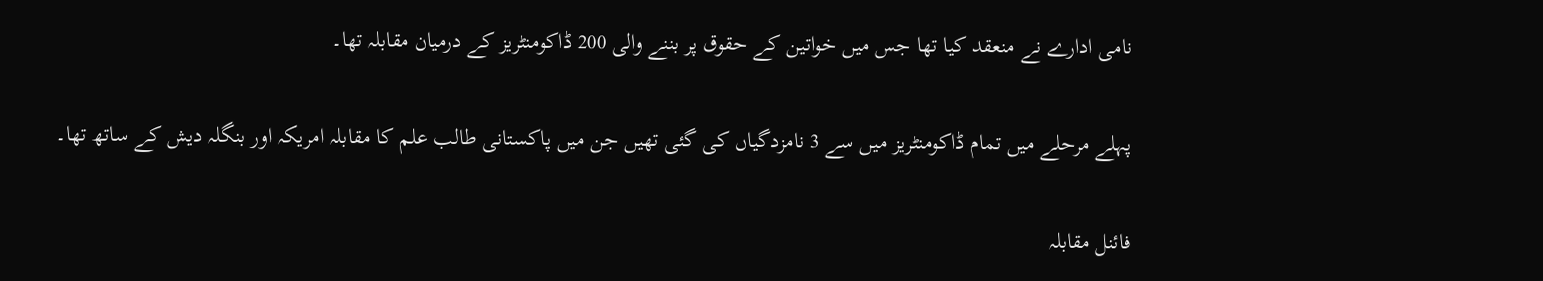نامی ادارے نے منعقد کیا تھا جس میں خواتین کے حقوق پر بننے والی 200 ڈاکومنٹریز کے درمیان مقابلہ تھا۔

پہلے مرحلے میں تمام ڈاکومنٹریز میں سے 3 نامزدگیاں کی گئی تھیں جن میں پاکستانی طالب علم کا مقابلہ امریکہ اور بنگلہ دیش کے ساتھ تھا۔

فائنل مقابلہ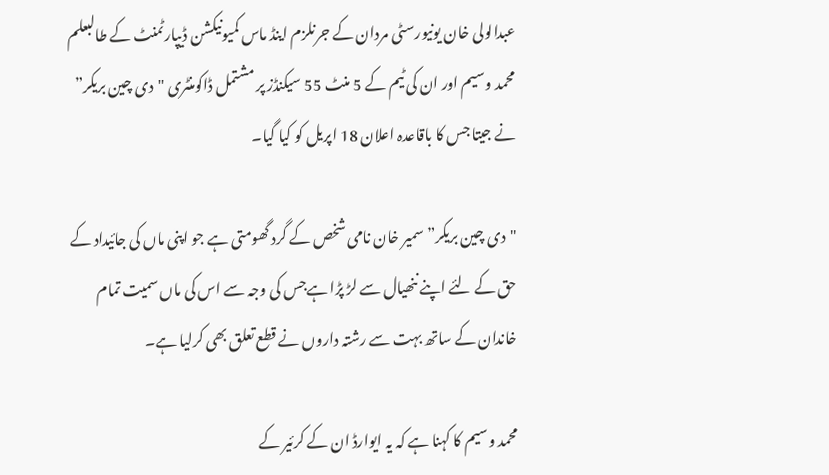عبدالولی خان یونیورسٹی مردان کے جرنلزم اینڈ ماس کمیونیکشن ڈیپارٹمنٹ کے طالبعلم محمد وسیم اور ان کی ٹیم کے 5 منٹ 55 سیکنڈز پر مشتمل ڈاکومنٹری "دی چین بریکر” نے جیتا جس کا باقاعدہ اعلان 18 اپریل کو کیا گیا۔

"دی چین بریکر” سمیر خان نامی شخص کے گرد گھومتی ہے جو اپنی ماں کی جائیداد کے حق کے لئے اپنے ننھیال سے لڑ پڑا ہےجس کی وجہ سے اس کی ماں سمیت تمام خاندان کے ساتھ بہت سے رشتہ داروں نے قطع تعلق بھی کرلیا ہے۔

محمد وسیم کا کہنا ہے کہ یہ ایوارڈ ان کے کرئیر کے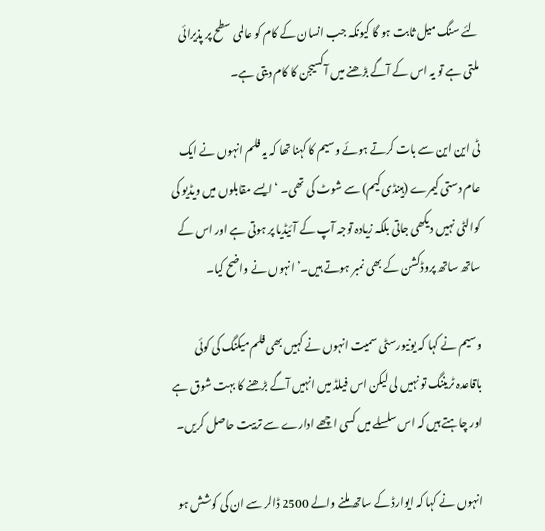لئے سنگ میل ثابت ہو گا کیونکہ جب انسان کے کام کو عالمی سطح پر پذیرائی ملتی ہے تو یہ اس کے آگے بڑھنے میں آکسیجن کا کام دیتی ہے۔

ٹی این این سے بات کرتے ہوئے وسیم کا کہنا تھا کہ یہ فلم انہوں نے ایک عام دستی کیمرے (ہینڈی کیم) سے شوٹ کی تھی۔ ‘ایسے مقابلوں میں ویڈیو کی کوالٹی نہیں دیکھی جاتی بلکہ زیادہ توجہ آپ کے آئیڈیا پر ہوتی ہے اور اس کے ساتھ ساتھ پروڈکشن کے بھی نمبر ہوتے ہیں۔’ انہوں نے واضح کیا۔

وسیم نے کہا کہ یونیورسٹی سمیت انہوں نے کہیں بھی فلم میکنگ کی کوئی باقاعدہ ٹریننگ تو نہیں لی لیکن اس فیلڈ میں انہیں آگے بڑھنے کا بہت شوق ہے اور چاہتے ہیں کہ اس سلسلے میں کسی اچھے ادارے سے تربیت حاصل کریں۔

انہوں نے کہا کہ ایوارڈ کے ساتھ ملنے والے 2500 ڈالر سے ان کی کوشش ہو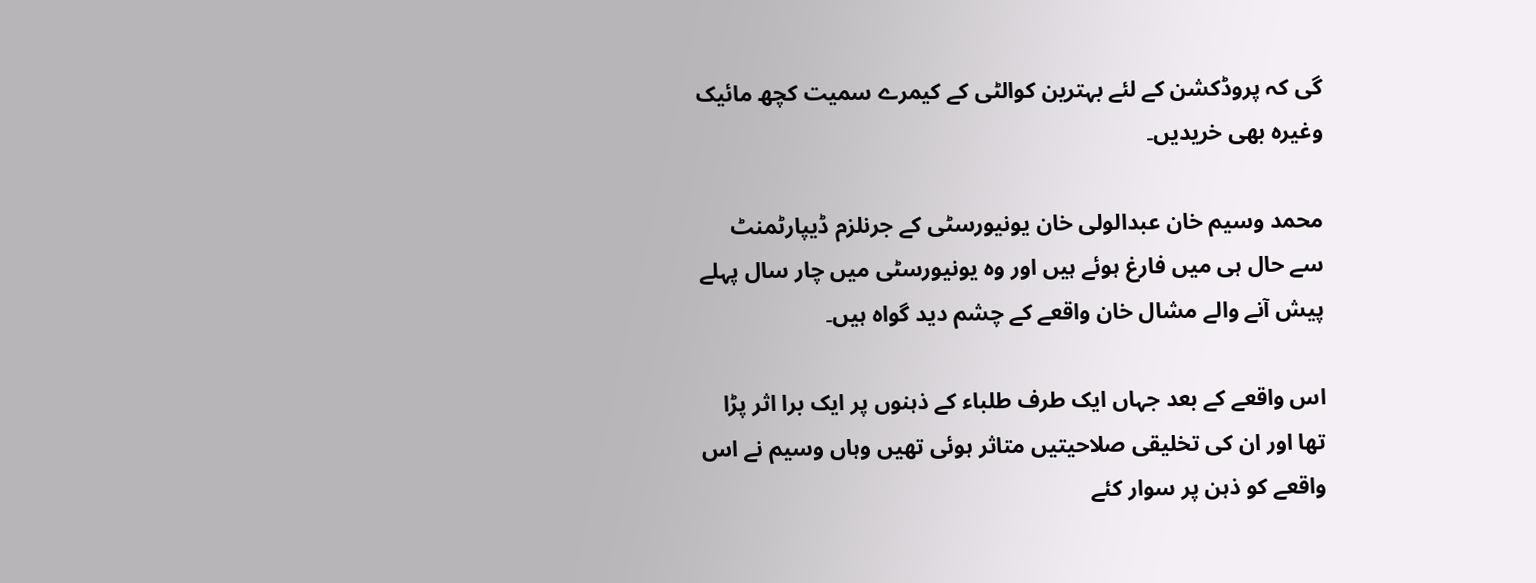گی کہ پروڈکشن کے لئے بہترین کوالٹی کے کیمرے سمیت کچھ مائیک وغیرہ بھی خریدیں۔

محمد وسیم خان عبدالولی خان یونیورسٹی کے جرنلزم ڈیپارٹمنٹ سے حال ہی میں فارغ ہوئے ہیں اور وہ یونیورسٹی میں چار سال پہلے پیش آنے والے مشال خان واقعے کے چشم دید گواہ ہیں۔

اس واقعے کے بعد جہاں ایک طرف طلباء کے ذہنوں پر ایک برا اثر پڑا تھا اور ان کی تخلیقی صلاحیتیں متاثر ہوئی تھیں وہاں وسیم نے اس واقعے کو ذہن پر سوار کئے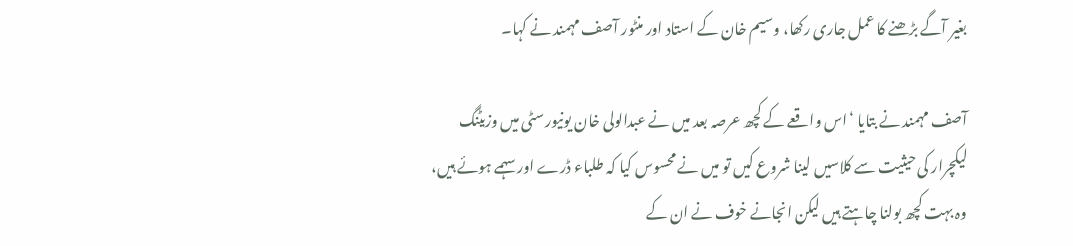بغیر آگے بڑھنے کا عمل جاری رکھا، وسیم خان کے استاد اور منٹور آصف مہمند نے کہا۔

آصف مہمند نے بتایا ‘اس واقعے کے کچھ عرصہ بعد میں نے عبدالولی خان یونیورسٹی میں وزیٹنگ لیکچرار کی حیثیت سے کلاسیں لینا شروع کیں تو میں نے محسوس کیا کہ طلباء ڈرے اور سہمے ہوئے ہیں، وہ بہت کچھ بولنا چاہتے ہیں لیکن انجانے خوف نے ان کے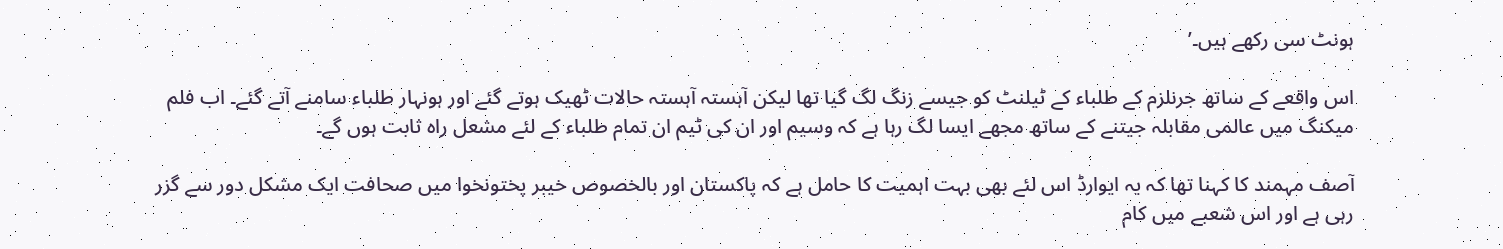ہونٹ سی رکھے ہیں۔’

اس واقعے کے ساتھ جرنلزم کے طلباء کے ٹیلنٹ کو جیسے زنگ لگ گیا تھا لیکن آہستہ آہستہ حالات ٹھیک ہوتے گئے اور ہونہار طلباء سامنے آتے گئے۔ اب فلم میکنگ میں عالمی مقابلہ جیتنے کے ساتھ مجھے ایسا لگ رہا ہے کہ وسیم اور ان کی ٹیم ان تمام طلباء کے لئے مشعل راہ ثابت ہوں گے۔

آصف مہمند کا کہنا تھا کہ یہ ایوارڈ اس لئے بھی بہت اہمیت کا حامل ہے کہ پاکستان اور بالخصوص خیبر پختونخوا میں صحافت ایک مشکل دور سے گزر رہی ہے اور اس شعبے میں کام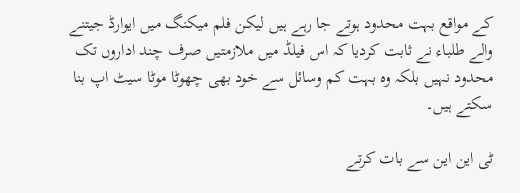کے مواقع بہت محدود ہوتے جا رہے ہیں لیکن فلم میکنگ میں ایوارڈ جیتنے والے طلباء نے ثابت کردیا کہ اس فیلڈ میں ملازمتیں صرف چند اداروں تک محدود نہیں بلکہ وہ بہت کم وسائل سے خود بھی چھوٹا موٹا سیٹ اپ بنا سکتے ہیں۔

ٹی این این سے بات کرتے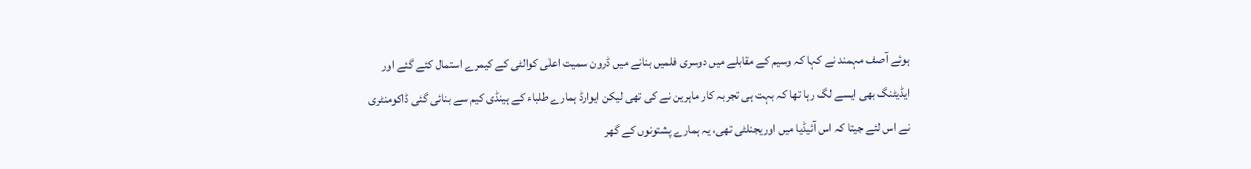ہوئے آصف مہمند نے کہا کہ وسیم کے مقابلے میں دوسری فلمیں بنانے میں ڈرون سمیت اعلٰی کوالٹی کے کیمرے استمال کئے گئے اور ایڈیٹنگ بھی ایسے لگ رہا تھا کہ بہت ہی تجربہ کار ماہرین نے کی تھی لیکن ایوارڈ ہمارے طلباء کے ہینڈی کیم سے بنائی گئی ڈاکومنٹری نے اس لئے جیتا کہ اس آئیڈیا میں اوریجنلٹی تھی، یہ ہمارے پشتونوں کے گھر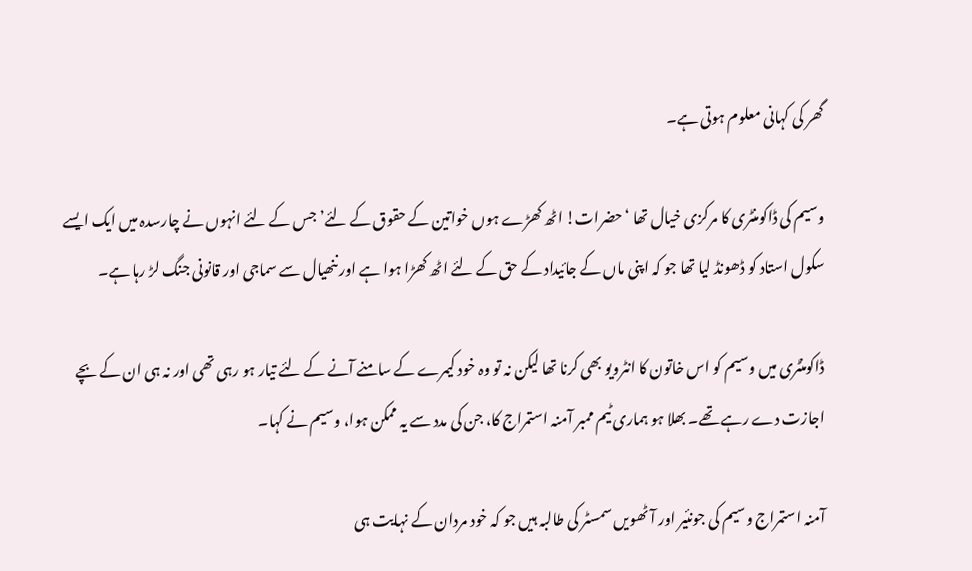گھر کی کہانی معلوم ہوتی ہے۔

وسیم کی ڈاکومنٹری کا مرکزی خیال تھا ‘حضرات! اٹھ کھڑے ہوں خواتین کے حقوق کے لئے’ جس کے لئے انہوں نے چارسدہ میں ایک ایسے سکول استاد کو ڈھونڈ لیا تھا جو کہ اپنی ماں کے جائیداد کے حق کے لئے اٹھ کھڑا ہوا ہے اور ننھیال سے سماجی اور قانونی جنگ لڑ رہا ہے۔

ڈاکومنٹری میں وسیم کو اس خاتون کا انٹرویو بھی کرنا تھا لیکن نہ تو وہ خود کیمرے کے سامنے آنے کے لئے تیار ہو رہی تھی اور نہ ہی ان کے بچے اجازت دے رہے تھے۔ بھلا ہو ہماری ٹیم ممبر آمنہ استمراج کا، جن کی مدد سے یہ ممکن ہوا، وسیم نے کہا۔

آمنہ استمراج وسیم کی جونئیر اور آٹھویں سمسٹر کی طالبہ ہیں جو کہ خود مردان کے نہایت ہی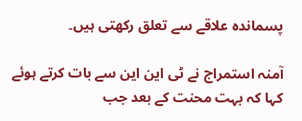پسماندہ علاقے سے تعلق رکھتی ہیں۔

آمنہ استمراج نے ٹی این این سے بات کرتے ہوئے کہا کہ بہت محنت کے بعد جب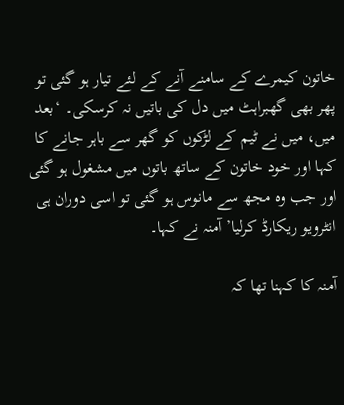خاتون کیمرے کے سامنے آنے کے لئے تیار ہو گئی تو پھر بھی گھبراہٹ میں دل کی باتیں نہ کرسکی۔ ‘بعد میں، میں نے ٹیم کے لڑکوں کو گھر سے باہر جانے کا کہا اور خود خاتون کے ساتھ باتوں میں مشغول ہو گئی اور جب وہ مجھ سے مانوس ہو گئی تو اسی دوران ہی انٹرویو ریکارڈ کرلیا’ آمنہ نے کہا۔

آمنہ کا کہنا تھا کہ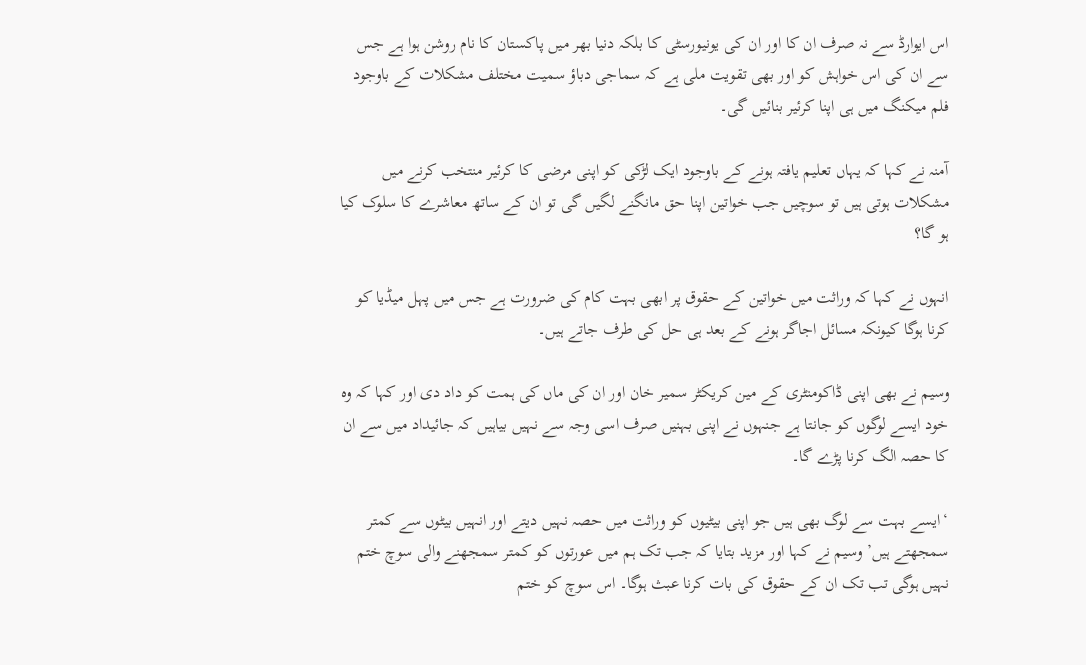اس ایوارڈ سے نہ صرف ان کا اور ان کی یونیورسٹی کا بلکہ دنیا بھر میں پاکستان کا نام روشن ہوا ہے جس سے ان کی اس خواہش کو اور بھی تقویت ملی ہے کہ سماجی دباؤ سمیت مختلف مشکلات کے باوجود فلم میکنگ میں ہی اپنا کرئیر بنائیں گی۔

آمنہ نے کہا کہ یہاں تعلیم یافتہ ہونے کے باوجود ایک لڑکی کو اپنی مرضی کا کرئیر منتخب کرنے میں مشکلات ہوتی ہیں تو سوچیں جب خواتین اپنا حق مانگنے لگیں گی تو ان کے ساتھ معاشرے کا سلوک کیا ہو گا؟

انہوں نے کہا کہ وراثت میں خواتین کے حقوق پر ابھی بہت کام کی ضرورت ہے جس میں پہل میڈیا کو کرنا ہوگا کیونکہ مسائل اجاگر ہونے کے بعد ہی حل کی طرف جاتے ہیں۔

وسیم نے بھی اپنی ڈاکومنٹری کے مین کریکٹر سمیر خان اور ان کی ماں کی ہمت کو داد دی اور کہا کہ وہ خود ایسے لوگوں کو جانتا ہے جنہوں نے اپنی بہنیں صرف اسی وجہ سے نہیں بیاہیں کہ جائیداد میں سے ان کا حصہ الگ کرنا پڑے گا۔

‘ایسے بہت سے لوگ بھی ہیں جو اپنی بیٹیوں کو وراثت میں حصہ نہیں دیتے اور انہیں بیٹوں سے کمتر سمجھتے ہیں’ وسیم نے کہا اور مزید بتایا کہ جب تک ہم میں عورتوں کو کمتر سمجھنے والی سوچ ختم نہیں ہوگی تب تک ان کے حقوق کی بات کرنا عبث ہوگا۔ اس سوچ کو ختم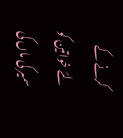کرنے کے لئے خواتین کو سمیر کی ماں کی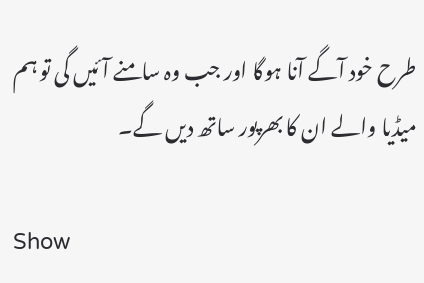طرح خود آگے آنا ہوگا اور جب وہ سامنے آئیں گی تو ہم میڈیا والے ان کا بھرپور ساتھ دیں گے۔

Show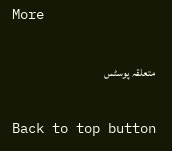More

متعلقہ پوسٹس

Back to top button